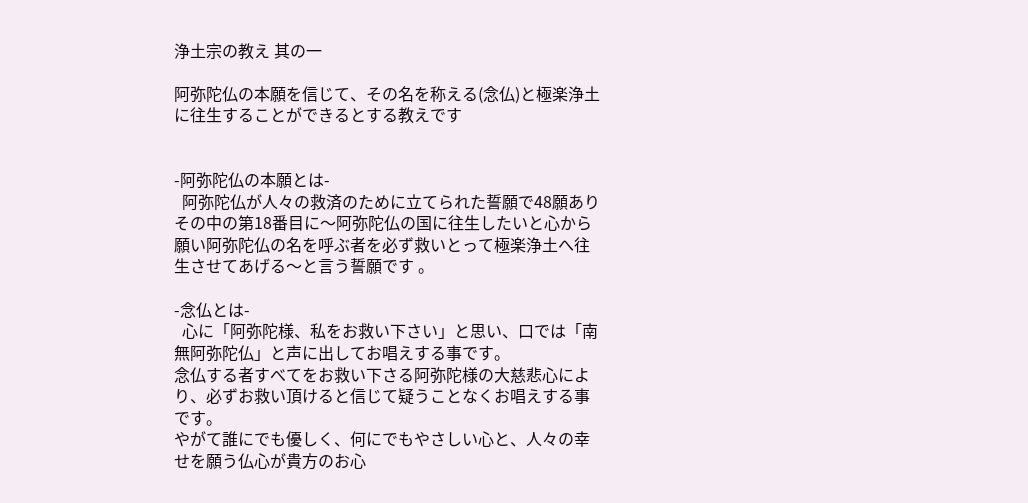浄土宗の教え 其の一

阿弥陀仏の本願を信じて、その名を称える(念仏)と極楽浄土に往生することができるとする教えです


-阿弥陀仏の本願とは-
  阿弥陀仏が人々の救済のために立てられた誓願で48願ありその中の第18番目に〜阿弥陀仏の国に往生したいと心から願い阿弥陀仏の名を呼ぶ者を必ず救いとって極楽浄土へ往生させてあげる〜と言う誓願です 。

-念仏とは-
  心に「阿弥陀様、私をお救い下さい」と思い、口では「南無阿弥陀仏」と声に出してお唱えする事です。
念仏する者すべてをお救い下さる阿弥陀様の大慈悲心により、必ずお救い頂けると信じて疑うことなくお唱えする事です。
やがて誰にでも優しく、何にでもやさしい心と、人々の幸せを願う仏心が貴方のお心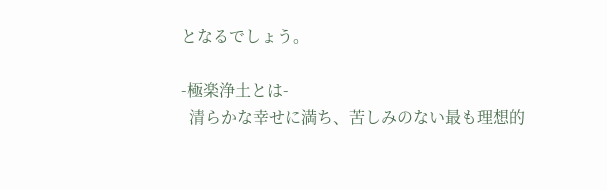となるでしょう。

-極楽浄土とは-
  清らかな幸せに満ち、苦しみのない最も理想的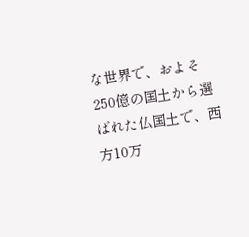な世界で、およそ250億の国土から選ばれた仏国土で、西方10万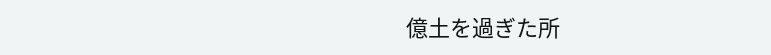億土を過ぎた所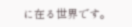に在る世界です。